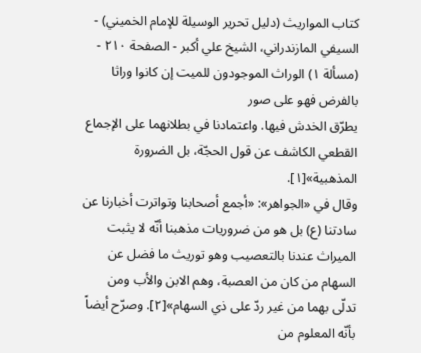كتاب المواريث (دليل تحرير الوسيلة للإمام الخميني) - السيفي المازندراني، الشيخ علي أكبر - الصفحة ٢١٠ - (مسألة ١) الوراث الموجودون للميت إن كانوا وراثا بالفرض فهو على صور
يطرّق الخدش فيها. واعتمادنا في بطلانهما على الإجماع القطعي الكاشف عن قول الحجّة، بل الضرورة المذهبية»[١].
وقال في «الجواهر»: «أجمع أصحابنا وتواترت أخبارنا عن سادتنا (ع) بل هو من ضروريات مذهبنا أنّه لا يثبت الميراث عندنا بالتعصيب وهو توريث ما فضل عن السهام من كان من العصبة، وهم الابن والأب ومن تدلّى بهما من غير ردّ على ذي السهام»[٢]. وصرّح أيضاً بأنّه المعلوم من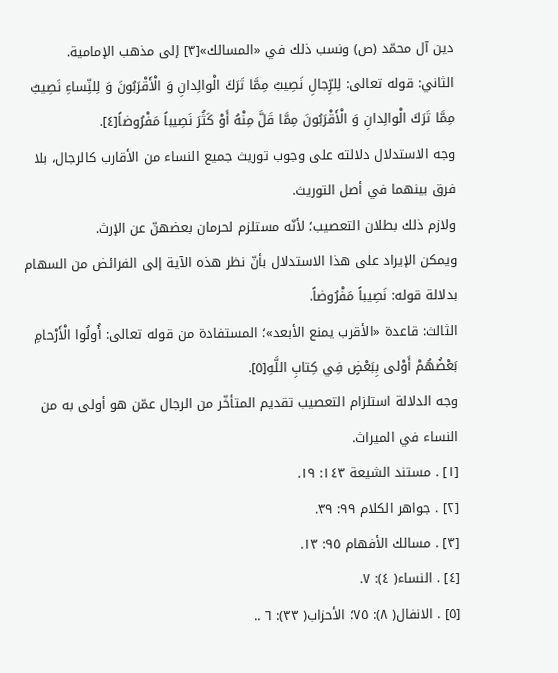دين آل محمّد (ص) ونسب ذلك في «المسالك»[٣] إلى مذهب الإمامية.
الثاني: قوله تعالى: لِلرِّجالِ نَصِيبٌ مِمَّا تَرَكَ الْوالِدانِ وَ الْأَقْرَبُونَ وَ لِلنِّساءِ نَصِيبٌ مِمَّا تَرَكَ الْوالِدانِ وَ الْأَقْرَبُونَ مِمَّا قَلَّ مِنْهُ أَوْ كَثُرَ نَصِيباً مَفْرُوضاً[٤].
وجه الاستدلال دلالته على وجوب توريث جميع النساء من الأقارب كالرجال، بلا فرق بينهما في أصل التوريث.
ولازم ذلك بطلان التعصيب؛ لأنّه مستلزم لحرمان بعضهنّ عن الإرث.
ويمكن الإيراد على هذا الاستدلال بأنّ نظر هذه الآية إلى الفرائض من السهام بدلالة قوله: نَصِيباً مَفْرُوضاً.
الثالث: قاعدة «الأقرب يمنع الأبعد»؛ المستفادة من قوله تعالى: أُولُوا الْأَرْحامِ بَعْضُهُمْ أَوْلى بِبَعْضٍ فِي كِتابِ اللَّهِ[٥].
وجه الدلالة استلزام التعصيب تقديم المتأخّر من الرجال عمّن هو أولى به من النساء في الميراث.
[١] . مستند الشيعة ١٤٣: ١٩.
[٢] . جواهر الكلام ٩٩: ٣٩.
[٣] . مسالك الأفهام ٩٥: ١٣.
[٤] . النساء( ٤): ٧.
[٥] . الانفال( ٨): ٧٥؛ الأحزاب( ٣٣): ٦ ..